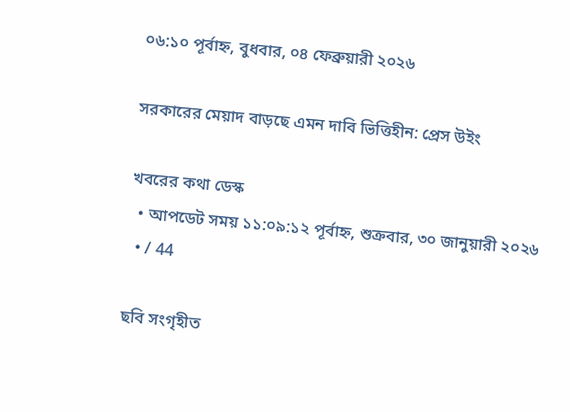০৬:১০ পূর্বাহ্ন, বুধবার, ০৪ ফেব্রুয়ারী ২০২৬

সরকারের মেয়াদ বাড়ছে এমন দাবি ভিত্তিহীন: প্রেস উইং

খবরের কথা ডেস্ক
  • আপডেট সময় ১১:০৯:১২ পূর্বাহ্ন, শুক্রবার, ৩০ জানুয়ারী ২০২৬
  • / 44

ছবি সংগৃহীত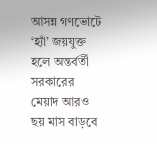আসন্ন গণভোটে ‘হ্যাঁ’ জয়যুক্ত হলে অন্তর্বর্তী সরকারের মেয়াদ আরও ছয় মাস বাড়বে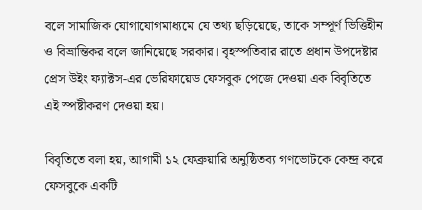বলে সামাজিক যোগাযোগমাধ্যমে যে তথ্য ছড়িয়েছে, তাকে সম্পূর্ণ ভিত্তিহীন ও বিভ্রান্তিকর বলে জানিয়েছে সরকার। বৃহস্পতিবার রাতে প্রধান উপদেষ্টার প্রেস উইং ফ্যাক্টস-এর ভেরিফায়েড ফেসবুক পেজে দেওয়া এক বিবৃতিতে এই স্পষ্টীকরণ দেওয়া হয়।

বিবৃতিতে বলা হয়, আগামী ১২ ফেব্রুয়ারি অনুষ্ঠিতব্য গণভোটকে কেন্দ্র করে ফেসবুকে একটি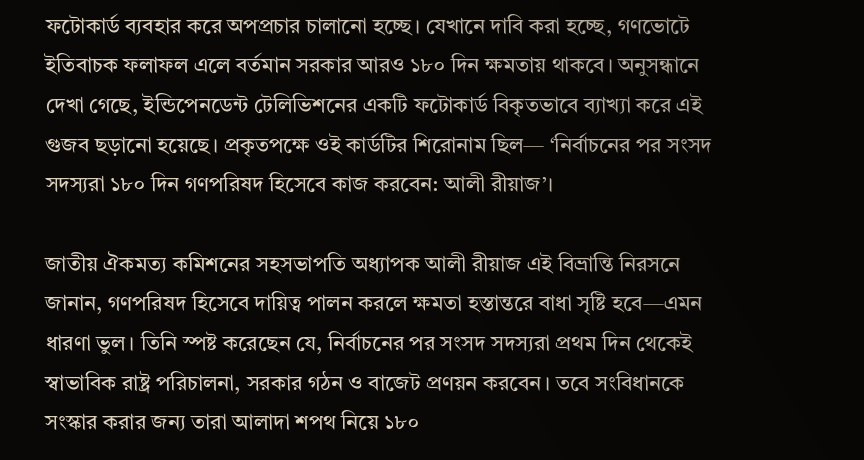ফটোকার্ড ব্যবহার করে অপপ্রচার চালানো হচ্ছে। যেখানে দাবি করা হচ্ছে, গণভোটে ইতিবাচক ফলাফল এলে বর্তমান সরকার আরও ১৮০ দিন ক্ষমতায় থাকবে। অনুসন্ধানে দেখা গেছে, ইন্ডিপেনডেন্ট টেলিভিশনের একটি ফটোকার্ড বিকৃতভাবে ব্যাখ্যা করে এই গুজব ছড়ানো হয়েছে। প্রকৃতপক্ষে ওই কার্ডটির শিরোনাম ছিল— ‘নির্বাচনের পর সংসদ সদস্যরা ১৮০ দিন গণপরিষদ হিসেবে কাজ করবেন: আলী রীয়াজ’।

জাতীয় ঐকমত্য কমিশনের সহসভাপতি অধ্যাপক আলী রীয়াজ এই বিভ্রান্তি নিরসনে জানান, গণপরিষদ হিসেবে দায়িত্ব পালন করলে ক্ষমতা হস্তান্তরে বাধা সৃষ্টি হবে—এমন ধারণা ভুল। তিনি স্পষ্ট করেছেন যে, নির্বাচনের পর সংসদ সদস্যরা প্রথম দিন থেকেই স্বাভাবিক রাষ্ট্র পরিচালনা, সরকার গঠন ও বাজেট প্রণয়ন করবেন। তবে সংবিধানকে সংস্কার করার জন্য তারা আলাদা শপথ নিয়ে ১৮০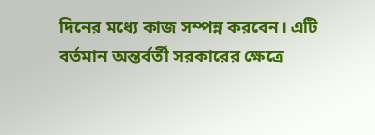দিনের মধ্যে কাজ সম্পন্ন করবেন। এটি বর্তমান অন্তর্বর্তী সরকারের ক্ষেত্রে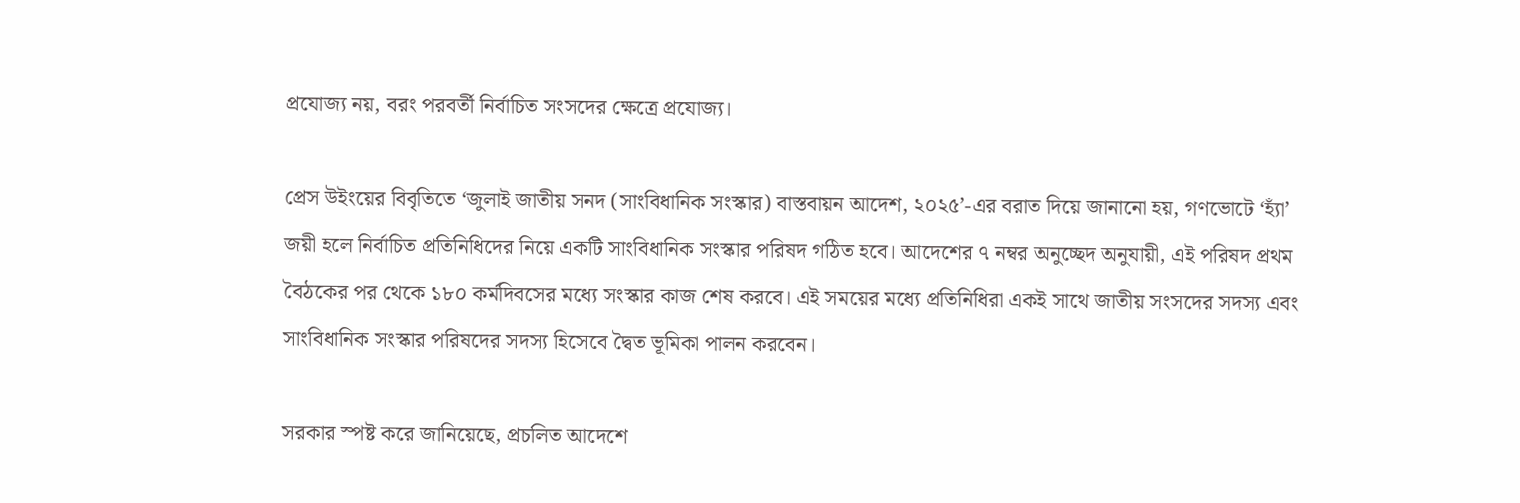প্রযোজ্য নয়, বরং পরবর্তী নির্বাচিত সংসদের ক্ষেত্রে প্রযোজ্য।

প্রেস উইংয়ের বিবৃতিতে ‘জুলাই জাতীয় সনদ (সাংবিধানিক সংস্কার) বাস্তবায়ন আদেশ, ২০২৫’-এর বরাত দিয়ে জানানো হয়, গণভোটে ‘হ্যাঁ’ জয়ী হলে নির্বাচিত প্রতিনিধিদের নিয়ে একটি সাংবিধানিক সংস্কার পরিষদ গঠিত হবে। আদেশের ৭ নম্বর অনুচ্ছেদ অনুযায়ী, এই পরিষদ প্রথম বৈঠকের পর থেকে ১৮০ কর্মদিবসের মধ্যে সংস্কার কাজ শেষ করবে। এই সময়ের মধ্যে প্রতিনিধিরা একই সাথে জাতীয় সংসদের সদস্য এবং সাংবিধানিক সংস্কার পরিষদের সদস্য হিসেবে দ্বৈত ভূমিকা পালন করবেন।

সরকার স্পষ্ট করে জানিয়েছে, প্রচলিত আদেশে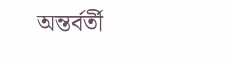অন্তর্বর্তী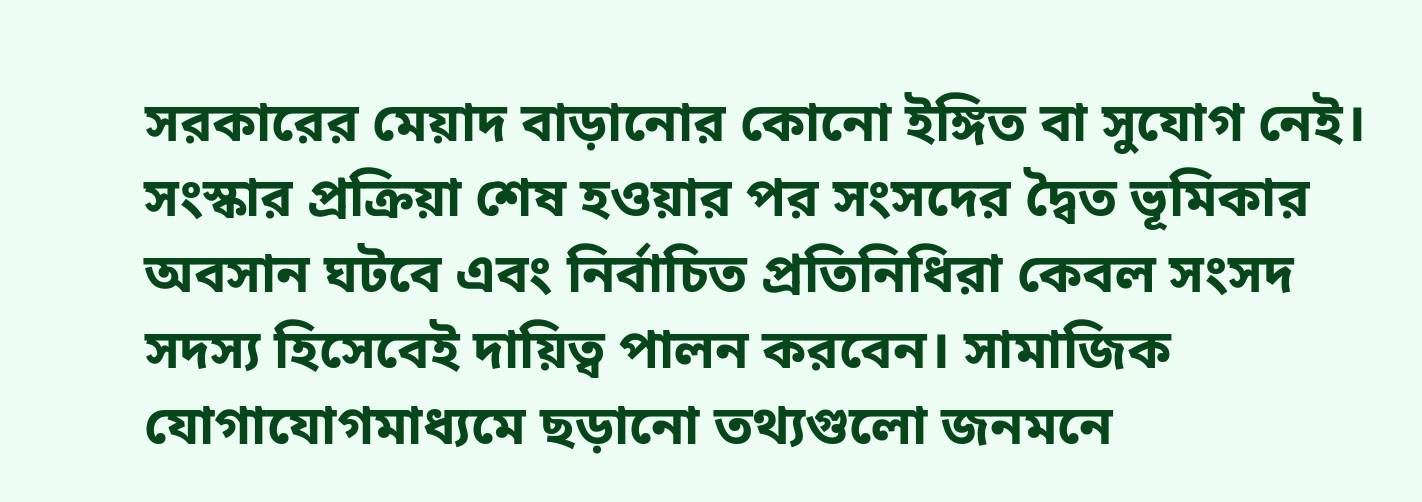সরকারের মেয়াদ বাড়ানোর কোনো ইঙ্গিত বা সুযোগ নেই। সংস্কার প্রক্রিয়া শেষ হওয়ার পর সংসদের দ্বৈত ভূমিকার অবসান ঘটবে এবং নির্বাচিত প্রতিনিধিরা কেবল সংসদ সদস্য হিসেবেই দায়িত্ব পালন করবেন। সামাজিক যোগাযোগমাধ্যমে ছড়ানো তথ্যগুলো জনমনে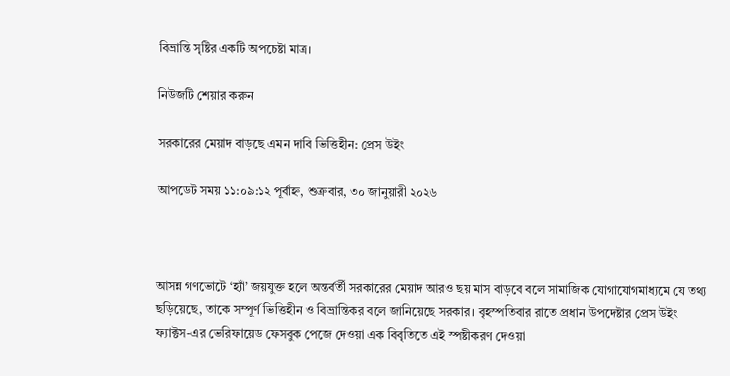বিভ্রান্তি সৃষ্টির একটি অপচেষ্টা মাত্র।

নিউজটি শেয়ার করুন

সরকারের মেয়াদ বাড়ছে এমন দাবি ভিত্তিহীন: প্রেস উইং

আপডেট সময় ১১:০৯:১২ পূর্বাহ্ন, শুক্রবার, ৩০ জানুয়ারী ২০২৬



আসন্ন গণভোটে ‘হ্যাঁ’ জয়যুক্ত হলে অন্তর্বর্তী সরকারের মেয়াদ আরও ছয় মাস বাড়বে বলে সামাজিক যোগাযোগমাধ্যমে যে তথ্য ছড়িয়েছে, তাকে সম্পূর্ণ ভিত্তিহীন ও বিভ্রান্তিকর বলে জানিয়েছে সরকার। বৃহস্পতিবার রাতে প্রধান উপদেষ্টার প্রেস উইং ফ্যাক্টস-এর ভেরিফায়েড ফেসবুক পেজে দেওয়া এক বিবৃতিতে এই স্পষ্টীকরণ দেওয়া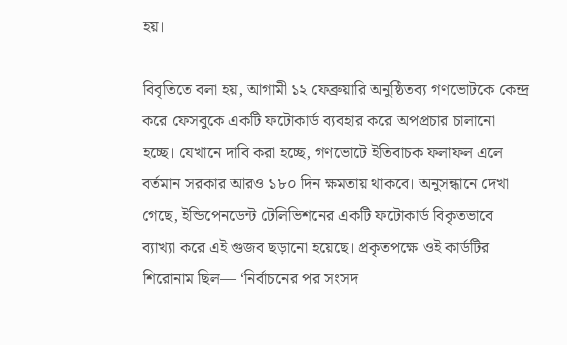হয়।

বিবৃতিতে বলা হয়, আগামী ১২ ফেব্রুয়ারি অনুষ্ঠিতব্য গণভোটকে কেন্দ্র করে ফেসবুকে একটি ফটোকার্ড ব্যবহার করে অপপ্রচার চালানো হচ্ছে। যেখানে দাবি করা হচ্ছে, গণভোটে ইতিবাচক ফলাফল এলে বর্তমান সরকার আরও ১৮০ দিন ক্ষমতায় থাকবে। অনুসন্ধানে দেখা গেছে, ইন্ডিপেনডেন্ট টেলিভিশনের একটি ফটোকার্ড বিকৃতভাবে ব্যাখ্যা করে এই গুজব ছড়ানো হয়েছে। প্রকৃতপক্ষে ওই কার্ডটির শিরোনাম ছিল— ‘নির্বাচনের পর সংসদ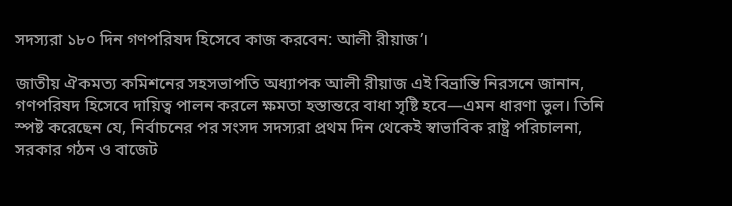সদস্যরা ১৮০ দিন গণপরিষদ হিসেবে কাজ করবেন: আলী রীয়াজ’।

জাতীয় ঐকমত্য কমিশনের সহসভাপতি অধ্যাপক আলী রীয়াজ এই বিভ্রান্তি নিরসনে জানান, গণপরিষদ হিসেবে দায়িত্ব পালন করলে ক্ষমতা হস্তান্তরে বাধা সৃষ্টি হবে—এমন ধারণা ভুল। তিনি স্পষ্ট করেছেন যে, নির্বাচনের পর সংসদ সদস্যরা প্রথম দিন থেকেই স্বাভাবিক রাষ্ট্র পরিচালনা, সরকার গঠন ও বাজেট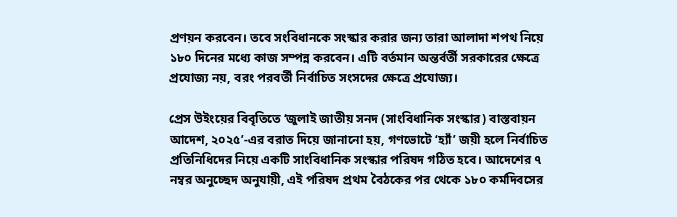প্রণয়ন করবেন। তবে সংবিধানকে সংস্কার করার জন্য তারা আলাদা শপথ নিয়ে ১৮০ দিনের মধ্যে কাজ সম্পন্ন করবেন। এটি বর্তমান অন্তর্বর্তী সরকারের ক্ষেত্রে প্রযোজ্য নয়, বরং পরবর্তী নির্বাচিত সংসদের ক্ষেত্রে প্রযোজ্য।

প্রেস উইংয়ের বিবৃতিতে ‘জুলাই জাতীয় সনদ (সাংবিধানিক সংস্কার) বাস্তবায়ন আদেশ, ২০২৫’-এর বরাত দিয়ে জানানো হয়, গণভোটে ‘হ্যাঁ’ জয়ী হলে নির্বাচিত প্রতিনিধিদের নিয়ে একটি সাংবিধানিক সংস্কার পরিষদ গঠিত হবে। আদেশের ৭ নম্বর অনুচ্ছেদ অনুযায়ী, এই পরিষদ প্রথম বৈঠকের পর থেকে ১৮০ কর্মদিবসের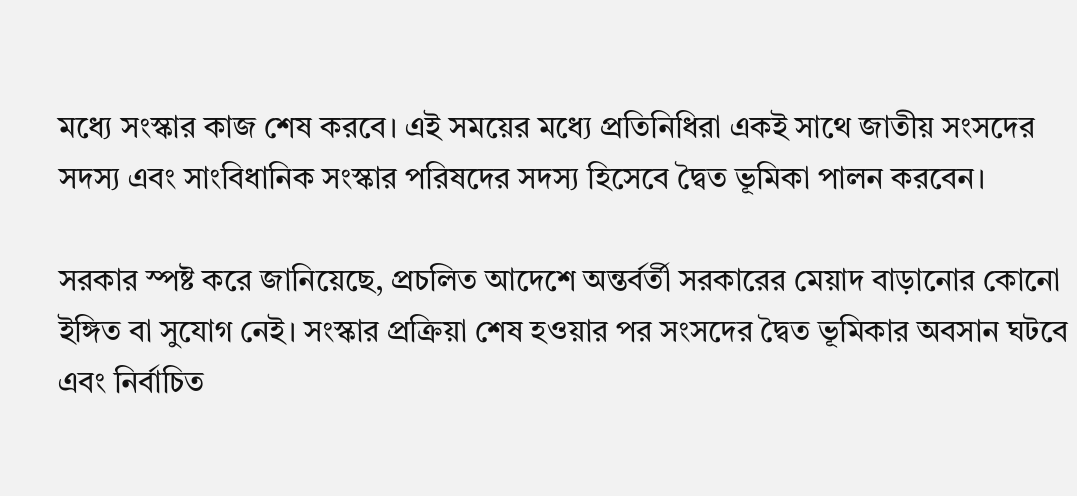মধ্যে সংস্কার কাজ শেষ করবে। এই সময়ের মধ্যে প্রতিনিধিরা একই সাথে জাতীয় সংসদের সদস্য এবং সাংবিধানিক সংস্কার পরিষদের সদস্য হিসেবে দ্বৈত ভূমিকা পালন করবেন।

সরকার স্পষ্ট করে জানিয়েছে, প্রচলিত আদেশে অন্তর্বর্তী সরকারের মেয়াদ বাড়ানোর কোনো ইঙ্গিত বা সুযোগ নেই। সংস্কার প্রক্রিয়া শেষ হওয়ার পর সংসদের দ্বৈত ভূমিকার অবসান ঘটবে এবং নির্বাচিত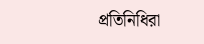প্রতিনিধিরা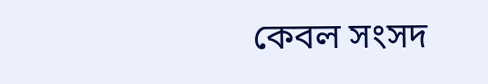কেবল সংসদ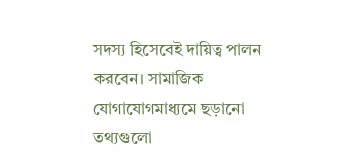সদস্য হিসেবেই দায়িত্ব পালন করবেন। সামাজিক যোগাযোগমাধ্যমে ছড়ানো তথ্যগুলো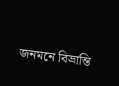জনমনে বিভ্রান্তি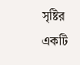সৃষ্টির একটি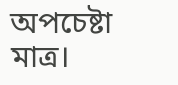অপচেষ্টা মাত্র।